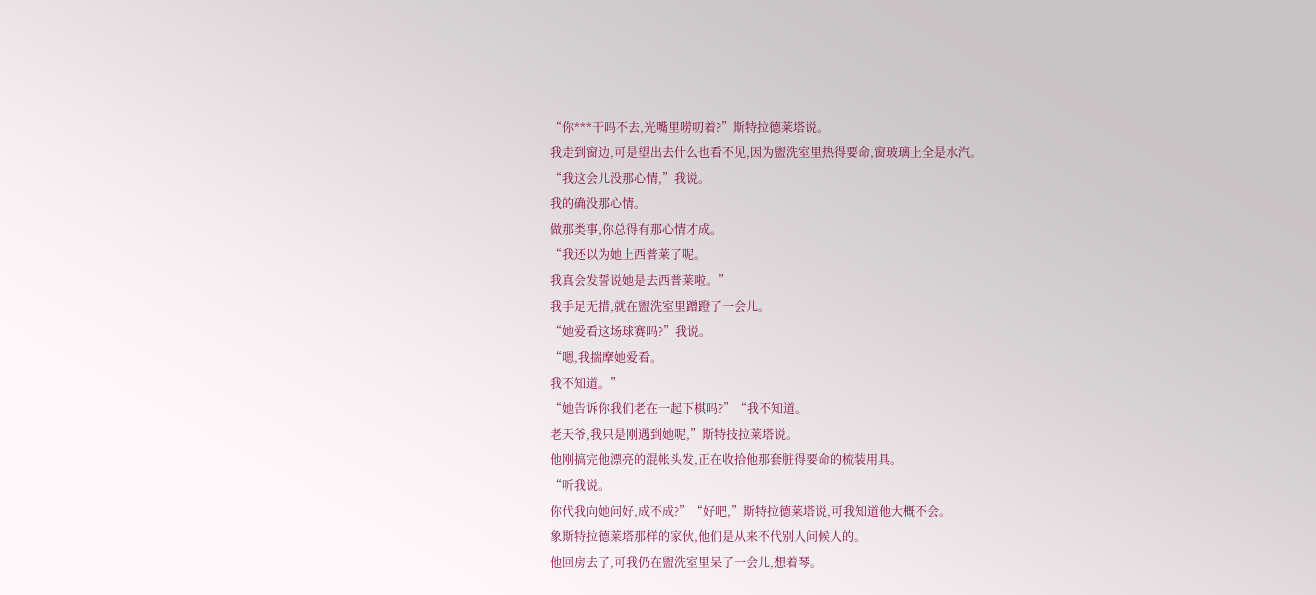“你***干吗不去,光嘴里唠叨着?”斯特拉德莱塔说。
我走到窗边,可是望出去什么也看不见,因为盥洗室里热得要命,窗玻璃上全是水汽。
“我这会儿没那心情,”我说。
我的确没那心情。
做那类事,你总得有那心情才成。
“我还以为她上西普莱了呢。
我真会发誓说她是去西普莱啦。”
我手足无措,就在盥洗室里蹭蹬了一会儿。
“她爱看这场球赛吗?”我说。
“嗯,我揣摩她爱看。
我不知道。”
“她告诉你我们老在一起下棋吗?”“我不知道。
老天爷,我只是刚遇到她呢,”斯特技拉莱塔说。
他刚搞完他漂亮的混帐头发,正在收拾他那套脏得要命的梳装用具。
“听我说。
你代我向她问好,成不成?”“好吧,”斯特拉德莱塔说,可我知道他大概不会。
象斯特拉德莱塔那样的家伙,他们是从来不代别人问候人的。
他回房去了,可我仍在盥洗室里呆了一会儿,想着琴。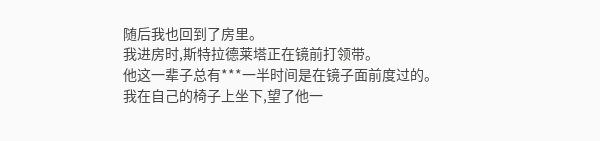随后我也回到了房里。
我进房时,斯特拉德莱塔正在镜前打领带。
他这一辈子总有***一半时间是在镜子面前度过的。
我在自己的椅子上坐下,望了他一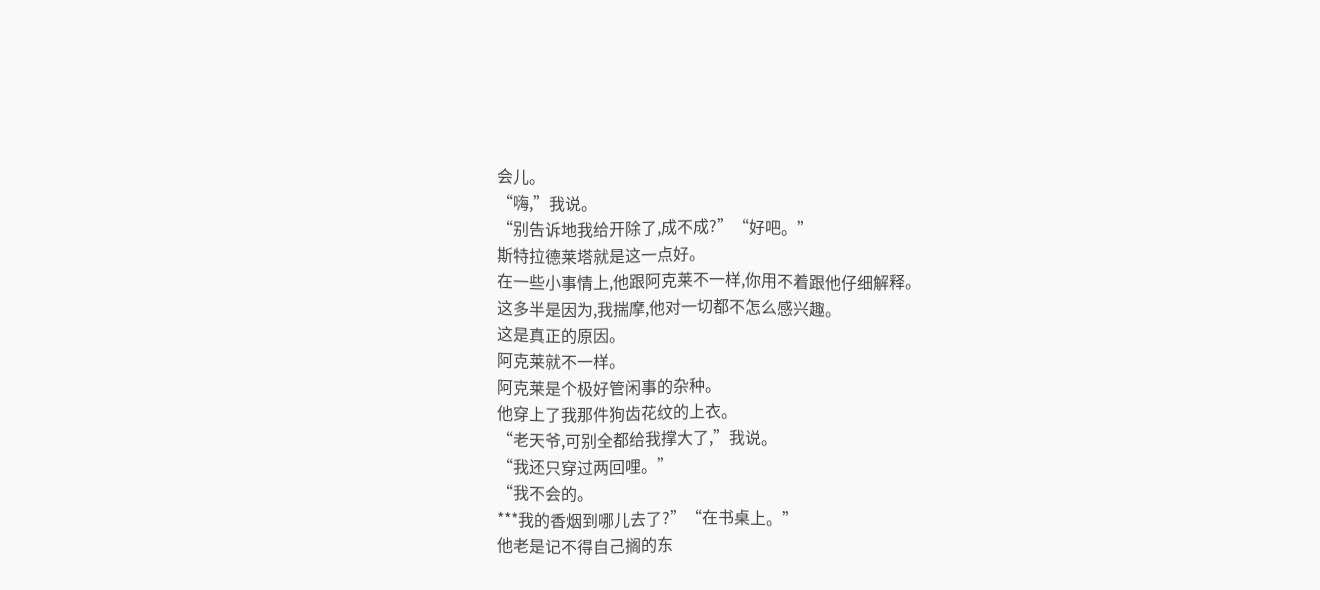会儿。
“嗨,”我说。
“别告诉地我给开除了,成不成?”“好吧。”
斯特拉德莱塔就是这一点好。
在一些小事情上,他跟阿克莱不一样,你用不着跟他仔细解释。
这多半是因为,我揣摩,他对一切都不怎么感兴趣。
这是真正的原因。
阿克莱就不一样。
阿克莱是个极好管闲事的杂种。
他穿上了我那件狗齿花纹的上衣。
“老天爷,可别全都给我撑大了,”我说。
“我还只穿过两回哩。”
“我不会的。
***我的香烟到哪儿去了?”“在书桌上。”
他老是记不得自己搁的东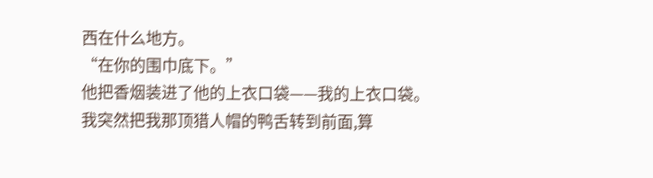西在什么地方。
“在你的围巾底下。”
他把香烟装进了他的上衣口袋——我的上衣口袋。
我突然把我那顶猎人帽的鸭舌转到前面,算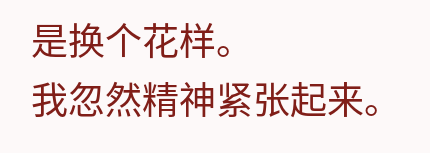是换个花样。
我忽然精神紧张起来。